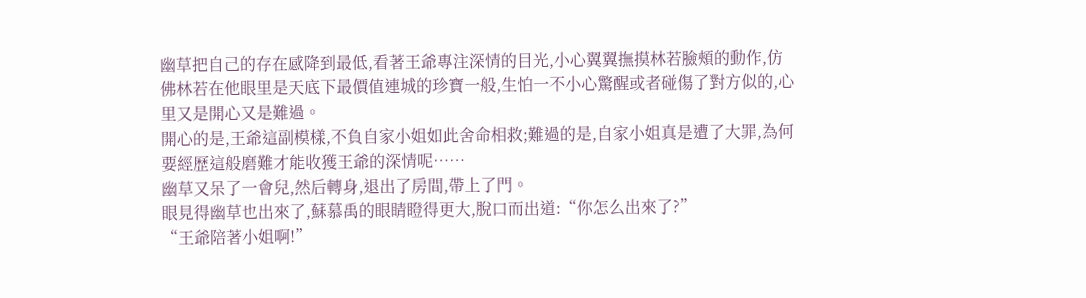幽草把自己的存在感降到最低,看著王爺專注深情的目光,小心翼翼撫摸林若臉頰的動作,仿佛林若在他眼里是天底下最價值連城的珍寶一般,生怕一不小心驚醒或者碰傷了對方似的,心里又是開心又是難過。
開心的是,王爺這副模樣,不負自家小姐如此舍命相救;難過的是,自家小姐真是遭了大罪,為何要經歷這般磨難才能收獲王爺的深情呢……
幽草又呆了一會兒,然后轉身,退出了房間,帶上了門。
眼見得幽草也出來了,蘇慕禹的眼睛瞪得更大,脫口而出道:“你怎么出來了?”
“王爺陪著小姐啊!”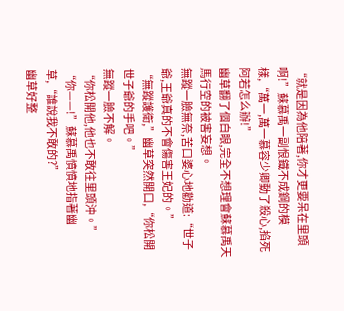“就是因為他陪著,你才更要呆在里頭啊!”蘇慕禹一副恨鐵不成鋼的模樣,“萬一,萬一慕容少卿動了殺心,掐死阿若怎么辦!”
幽草翻了個白眼,完全不想理會蘇慕禹天馬行空的被害妄想。
無蹤一臉無奈,苦口婆心地勸道:“世子爺,王爺真的不會傷害王妃的。”
“無蹤護衛,”幽草突然開口,“你松開世子爺的手吧。”
無蹤一臉不解。
“你松開他,他也不敢往里頭沖。”
“你——!”蘇慕禹憤憤地指著幽草,“誰說我不敢的?”
幽草好整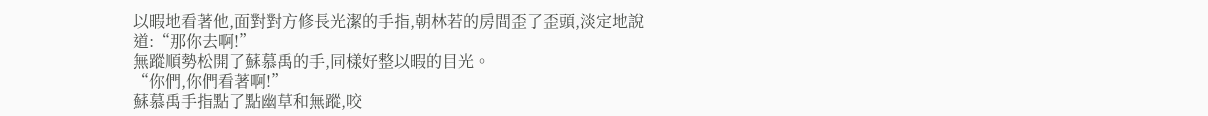以暇地看著他,面對對方修長光潔的手指,朝林若的房間歪了歪頭,淡定地說道:“那你去啊!”
無蹤順勢松開了蘇慕禹的手,同樣好整以暇的目光。
“你們,你們看著啊!”
蘇慕禹手指點了點幽草和無蹤,咬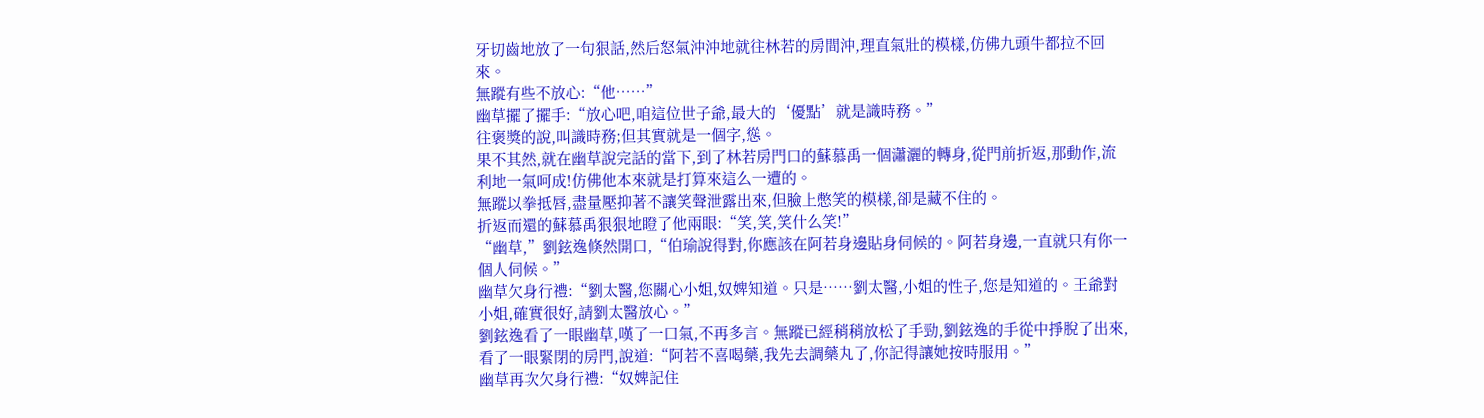牙切齒地放了一句狠話,然后怒氣沖沖地就往林若的房間沖,理直氣壯的模樣,仿佛九頭牛都拉不回來。
無蹤有些不放心:“他……”
幽草擺了擺手:“放心吧,咱這位世子爺,最大的‘優點’就是識時務。”
往褒獎的說,叫識時務;但其實就是一個字,慫。
果不其然,就在幽草說完話的當下,到了林若房門口的蘇慕禹一個瀟灑的轉身,從門前折返,那動作,流利地一氣呵成!仿佛他本來就是打算來這么一遭的。
無蹤以拳抵唇,盡量壓抑著不讓笑聲泄露出來,但臉上憋笑的模樣,卻是藏不住的。
折返而還的蘇慕禹狠狠地瞪了他兩眼:“笑,笑,笑什么笑!”
“幽草,”劉鉉逸倏然開口,“伯瑜說得對,你應該在阿若身邊貼身伺候的。阿若身邊,一直就只有你一個人伺候。”
幽草欠身行禮:“劉太醫,您關心小姐,奴婢知道。只是……劉太醫,小姐的性子,您是知道的。王爺對小姐,確實很好,請劉太醫放心。”
劉鉉逸看了一眼幽草,嘆了一口氣,不再多言。無蹤已經稍稍放松了手勁,劉鉉逸的手從中掙脫了出來,看了一眼緊閉的房門,說道:“阿若不喜喝藥,我先去調藥丸了,你記得讓她按時服用。”
幽草再次欠身行禮:“奴婢記住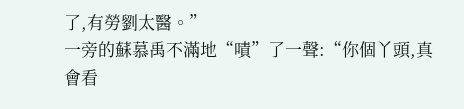了,有勞劉太醫。”
一旁的蘇慕禹不滿地“嘖”了一聲:“你個丫頭,真會看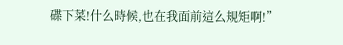碟下菜!什么時候,也在我面前這么規矩啊!”